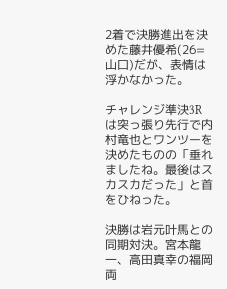2着で決勝進出を決めた藤井優希(26=山口)だが、表情は浮かなかった。

チャレンジ準決3Rは突っ張り先行で内村竜也とワンツーを決めたものの「垂れましたね。最後はスカスカだった」と首をひねった。

決勝は岩元叶馬との同期対決。宮本龍一、高田真幸の福岡両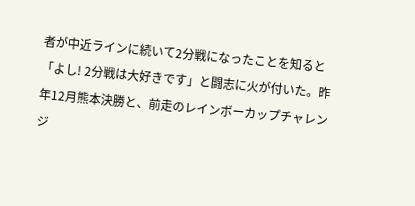者が中近ラインに続いて2分戦になったことを知ると「よし! 2分戦は大好きです」と闘志に火が付いた。昨年12月熊本決勝と、前走のレインボーカップチャレンジ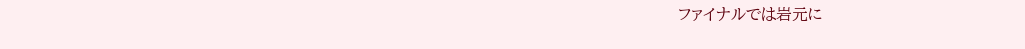ファイナルでは岩元に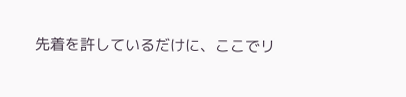先着を許しているだけに、ここでリ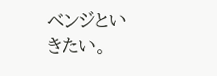ベンジといきたい。